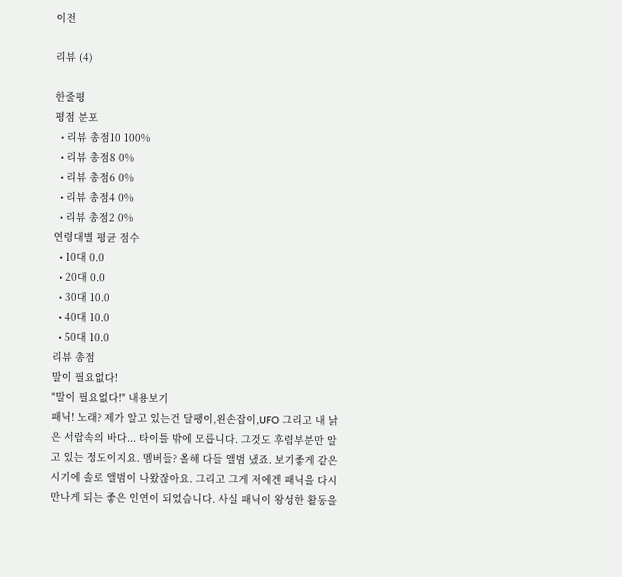이전

리뷰 (4)

한줄평
평점 분포
  • 리뷰 총점10 100%
  • 리뷰 총점8 0%
  • 리뷰 총점6 0%
  • 리뷰 총점4 0%
  • 리뷰 총점2 0%
연령대별 평균 점수
  • 10대 0.0
  • 20대 0.0
  • 30대 10.0
  • 40대 10.0
  • 50대 10.0
리뷰 총점
말이 필요없다!
"말이 필요없다!" 내용보기
패닉! 노래? 제가 알고 있는건 달팽이,왼손잡이,UFO 그리고 내 낡은 서랍속의 바다... 타이틀 밖에 모릅니다. 그것도 후렴부분만 알고 있는 정도이지요. 멤버들? 올해 다들 앨범 냈죠. 보기좋게 같은 시기에 솔로 앨범이 나왔잖아요. 그리고 그게 저에겐 패닉을 다시 만나게 되는 좋은 인연이 되었습니다. 사실 패닉이 왕성한 활동을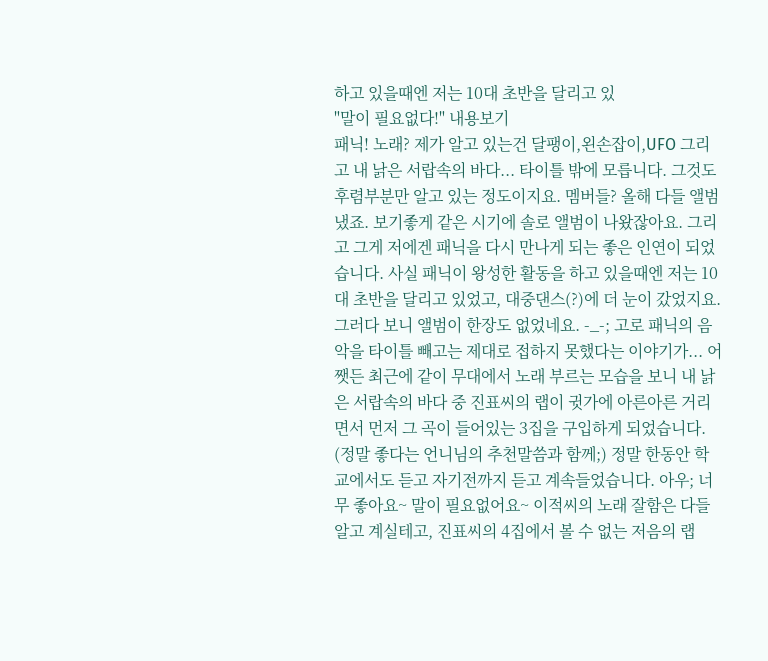하고 있을때엔 저는 10대 초반을 달리고 있
"말이 필요없다!" 내용보기
패닉! 노래? 제가 알고 있는건 달팽이,왼손잡이,UFO 그리고 내 낡은 서랍속의 바다... 타이틀 밖에 모릅니다. 그것도 후렴부분만 알고 있는 정도이지요. 멤버들? 올해 다들 앨범 냈죠. 보기좋게 같은 시기에 솔로 앨범이 나왔잖아요. 그리고 그게 저에겐 패닉을 다시 만나게 되는 좋은 인연이 되었습니다. 사실 패닉이 왕성한 활동을 하고 있을때엔 저는 10대 초반을 달리고 있었고, 대중댄스(?)에 더 눈이 갔었지요. 그러다 보니 앨범이 한장도 없었네요. -_-; 고로 패닉의 음악을 타이틀 빼고는 제대로 접하지 못했다는 이야기가... 어쨋든 최근에 같이 무대에서 노래 부르는 모습을 보니 내 낡은 서랍속의 바다 중 진표씨의 랩이 귓가에 아른아른 거리면서 먼저 그 곡이 들어있는 3집을 구입하게 되었습니다. (정말 좋다는 언니님의 추천말씀과 함께;) 정말 한동안 학교에서도 듣고 자기전까지 듣고 계속들었습니다. 아우; 너무 좋아요~ 말이 필요없어요~ 이적씨의 노래 잘함은 다들 알고 계실테고, 진표씨의 4집에서 볼 수 없는 저음의 랩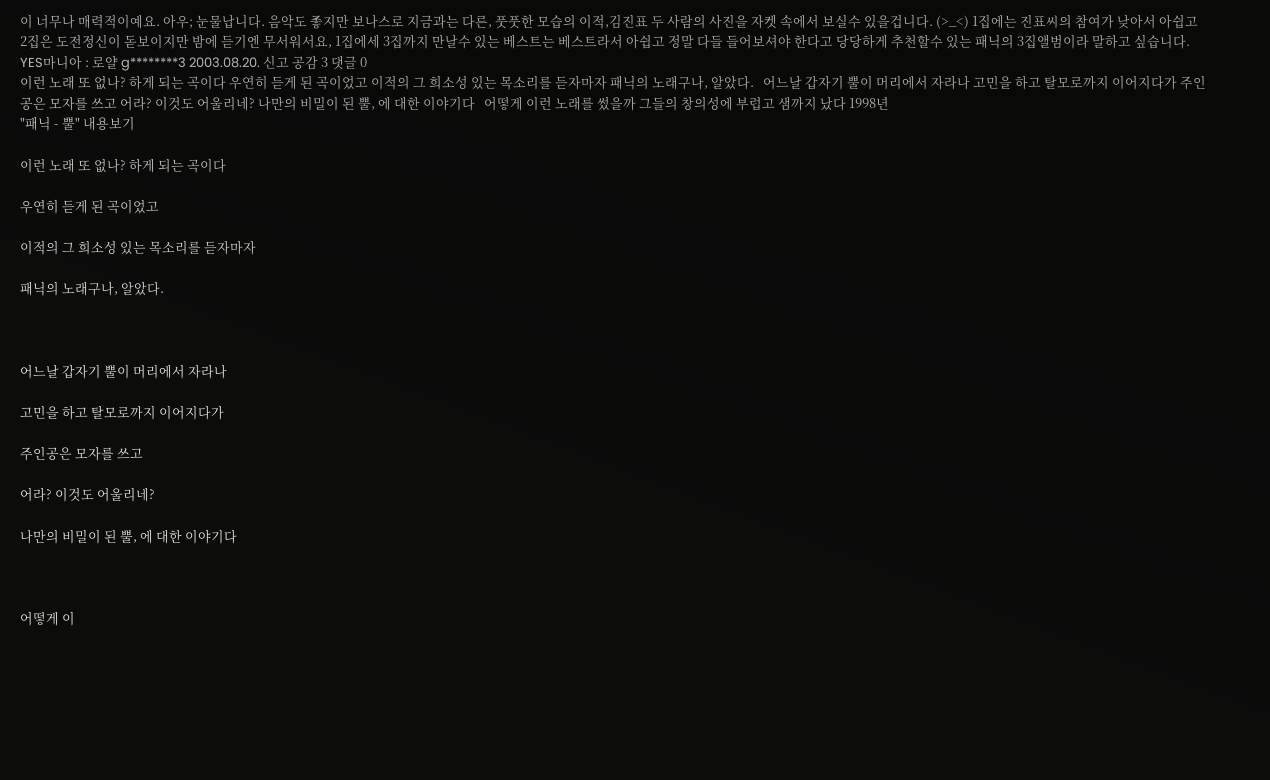이 너무나 매력적이예요. 아우; 눈물납니다. 음악도 좋지만 보나스로 지금과는 다른, 풋풋한 모습의 이적,김진표 두 사람의 사진을 자켓 속에서 보실수 있을겁니다. (>_<) 1집에는 진표씨의 참여가 낮아서 아쉽고 2집은 도전정신이 돋보이지만 밤에 듣기엔 무서워서요, 1집에세 3집까지 만날수 있는 베스트는 베스트라서 아쉽고 정말 다들 들어보셔야 한다고 당당하게 추천할수 있는 패닉의 3집앨범이라 말하고 싶습니다.
YES마니아 : 로얄 g********3 2003.08.20. 신고 공감 3 댓글 0
이런 노래 또 없나? 하게 되는 곡이다 우연히 듣게 된 곡이었고 이적의 그 희소성 있는 목소리를 듣자마자 패닉의 노래구나, 알았다.   어느날 갑자기 뿔이 머리에서 자라나 고민을 하고 탈모로까지 이어지다가 주인공은 모자를 쓰고 어라? 이것도 어울리네? 나만의 비밀이 된 뿔, 에 대한 이야기다   어떻게 이런 노래를 썼을까 그들의 창의성에 부럽고 샘까지 났다 1998년
"패닉 - 뿔" 내용보기

이런 노래 또 없나? 하게 되는 곡이다

우연히 듣게 된 곡이었고

이적의 그 희소성 있는 목소리를 듣자마자

패닉의 노래구나, 알았다.



어느날 갑자기 뿔이 머리에서 자라나

고민을 하고 탈모로까지 이어지다가

주인공은 모자를 쓰고

어라? 이것도 어울리네?

나만의 비밀이 된 뿔, 에 대한 이야기다



어떻게 이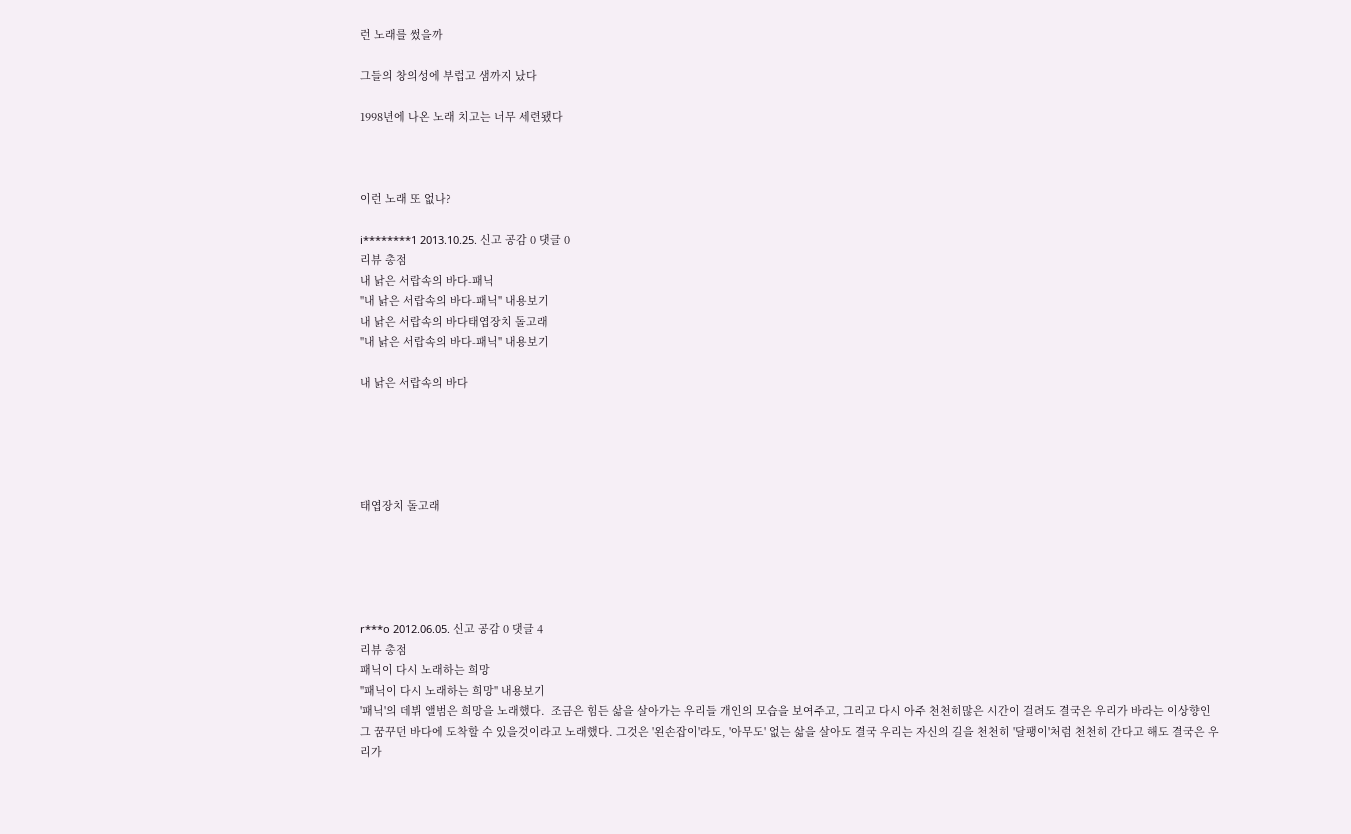런 노래를 썼을까

그들의 창의성에 부럽고 샘까지 났다

1998년에 나온 노래 치고는 너무 세련됐다



이런 노래 또 없나?

i********1 2013.10.25. 신고 공감 0 댓글 0
리뷰 총점
내 낡은 서랍속의 바다-패닉
"내 낡은 서랍속의 바다-패닉" 내용보기
내 낡은 서랍속의 바다태엽장치 돌고래
"내 낡은 서랍속의 바다-패닉" 내용보기

내 낡은 서랍속의 바다





태엽장치 돌고래





r***o 2012.06.05. 신고 공감 0 댓글 4
리뷰 총점
패닉이 다시 노래하는 희망
"패닉이 다시 노래하는 희망" 내용보기
'패닉'의 데뷔 앨범은 희망을 노래했다.  조금은 힘든 삶을 살아가는 우리들 개인의 모습을 보여주고, 그리고 다시 아주 천천히많은 시간이 걸려도 결국은 우리가 바라는 이상향인 그 꿈꾸던 바다에 도착할 수 있을것이라고 노래했다. 그것은 '왼손잡이'라도, '아무도' 없는 삶을 살아도 결국 우리는 자신의 길을 천천히 '달팽이'처럼 천천히 간다고 해도 결국은 우리가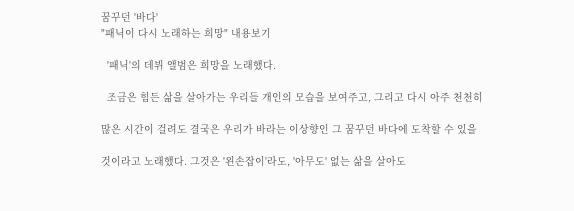꿈꾸던 '바다'
"패닉이 다시 노래하는 희망" 내용보기

  '패닉'의 데뷔 앨범은 희망을 노래했다.

  조금은 힘든 삶을 살아가는 우리들 개인의 모습을 보여주고, 그리고 다시 아주 천천히

많은 시간이 걸려도 결국은 우리가 바라는 이상향인 그 꿈꾸던 바다에 도착할 수 있을

것이라고 노래했다. 그것은 '왼손잡이'라도, '아무도' 없는 삶을 살아도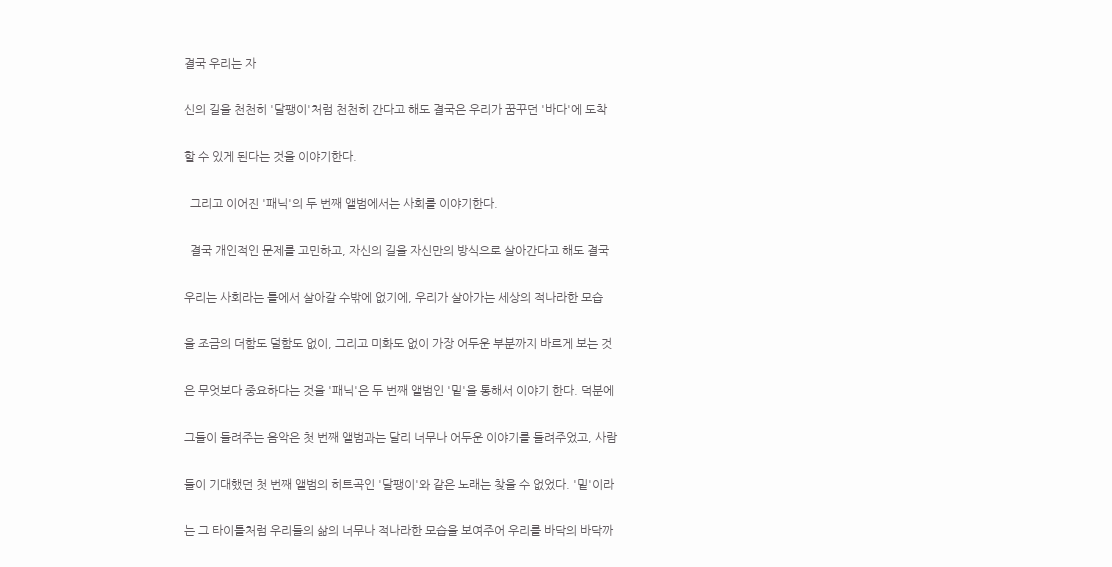결국 우리는 자

신의 길을 천천히 '달팽이'처럼 천천히 간다고 해도 결국은 우리가 꿈꾸던 '바다'에 도착

할 수 있게 된다는 것을 이야기한다.

  그리고 이어진 '패닉'의 두 번째 앨범에서는 사회를 이야기한다.

  결국 개인적인 문제를 고민하고, 자신의 길을 자신만의 방식으로 살아간다고 해도 결국

우리는 사회라는 틀에서 살아갈 수밖에 없기에, 우리가 살아가는 세상의 적나라한 모습

을 조금의 더함도 덜함도 없이, 그리고 미화도 없이 가장 어두운 부분까지 바르게 보는 것

은 무엇보다 중요하다는 것을 '패닉'은 두 번째 앨범인 '밑'을 통해서 이야기 한다. 덕분에

그들이 들려주는 음악은 첫 번째 앨범과는 달리 너무나 어두운 이야기를 들려주었고, 사람

들이 기대했던 첫 번째 앨범의 히트곡인 '달팽이'와 같은 노래는 찾을 수 없었다. '밑'이라

는 그 타이틀처럼 우리들의 삶의 너무나 적나라한 모습을 보여주어 우리를 바닥의 바닥까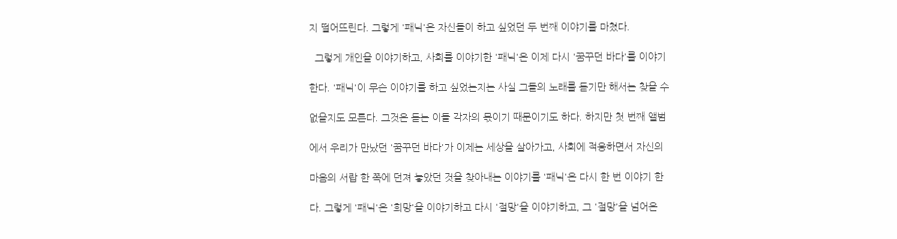지 떨어뜨린다. 그렇게 '패닉'은 자신들이 하고 싶었던 두 번째 이야기를 마쳤다.

  그렇게 개인을 이야기하고, 사회를 이야기한 '패닉'은 이제 다시 '꿈꾸던 바다'를 이야기

한다. '패닉'이 무슨 이야기를 하고 싶었는지는 사실 그들의 노래를 듣기만 해서는 찾을 수

없을지도 모른다. 그것은 듣는 이들 각자의 몫이기 때문이기도 하다. 하지만 첫 번째 앨범

에서 우리가 만났던 '꿈꾸던 바다'가 이제는 세상을 살아가고, 사회에 적응하면서 자신의

마음의 서랍 한 쪽에 던져 놓았던 것을 찾아내는 이야기를 '패닉'은 다시 한 번 이야기 한

다. 그렇게 '패닉'은 '희망'을 이야기하고 다시 '절망'을 이야기하고, 그 '절망'을 넘어온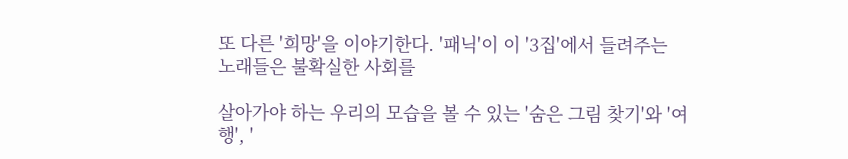또 다른 '희망'을 이야기한다. '패닉'이 이 '3집'에서 들려주는 노래들은 불확실한 사회를

살아가야 하는 우리의 모습을 볼 수 있는 '숨은 그림 찾기'와 '여행', '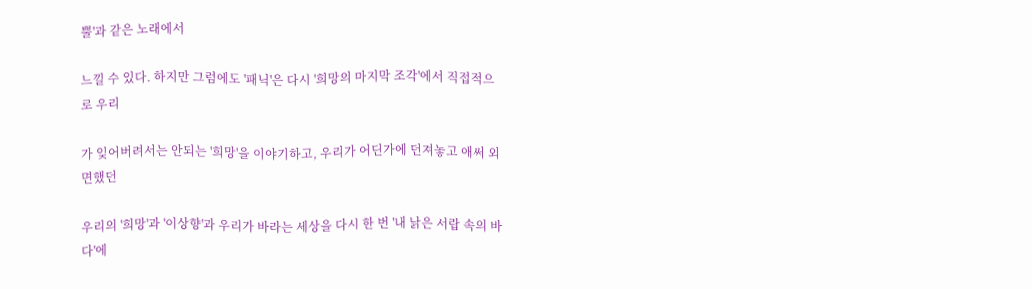뿔'과 같은 노래에서

느낄 수 있다. 하지만 그럼에도 '패닉'은 다시 '희망의 마지막 조각'에서 직접적으로 우리

가 잊어버려서는 안되는 '희망'을 이야기하고, 우리가 어딘가에 던져놓고 애써 외면했던

우리의 '희망'과 '이상향'과 우리가 바라는 세상을 다시 한 번 '내 낡은 서랍 속의 바다'에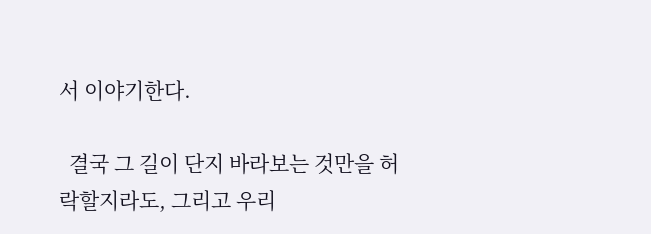서 이야기한다.

  결국 그 길이 단지 바라보는 것만을 허락할지라도, 그리고 우리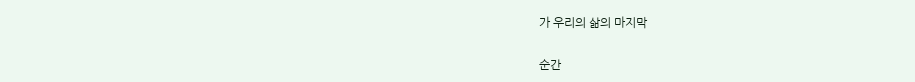가 우리의 삶의 마지막

순간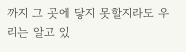까지 그 곳에 닿지 못할지라도 우리는 알고 있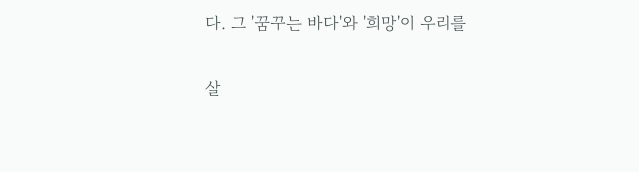다. 그 '꿈꾸는 바다'와 '희망'이 우리를

살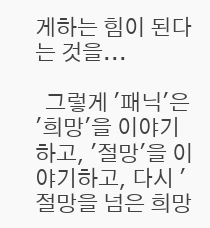게하는 힘이 된다는 것을...

  그렇게 '패닉'은 '희망'을 이야기하고, '절망'을 이야기하고, 다시 '절망을 넘은 희망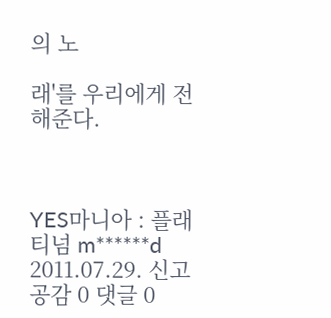의 노

래'를 우리에게 전해준다.



YES마니아 : 플래티넘 m******d 2011.07.29. 신고 공감 0 댓글 0